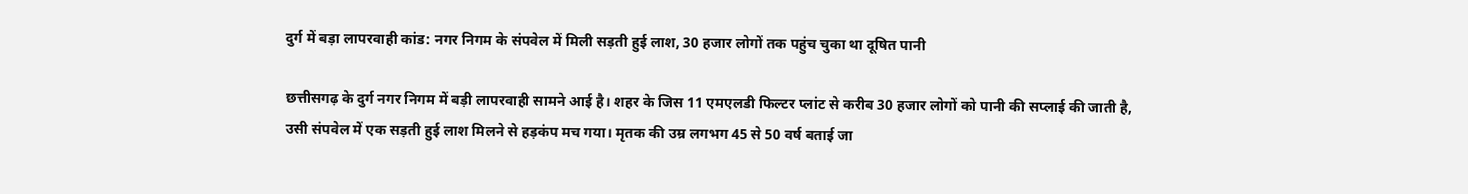दुर्ग में बड़ा लापरवाही कांड: नगर निगम के संपवेल में मिली सड़ती हुई लाश, 30 हजार लोगों तक पहुंच चुका था दूषित पानी

छत्तीसगढ़ के दुर्ग नगर निगम में बड़ी लापरवाही सामने आई है। शहर के जिस 11 एमएलडी फिल्टर प्लांट से करीब 30 हजार लोगों को पानी की सप्लाई की जाती है, उसी संपवेल में एक सड़ती हुई लाश मिलने से हड़कंप मच गया। मृतक की उम्र लगभग 45 से 50 वर्ष बताई जा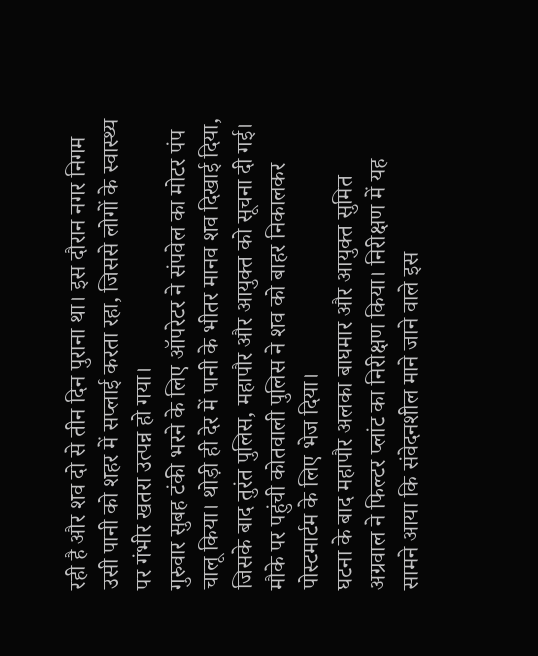रही है और शव दो से तीन दिन पुराना था। इस दौरान नगर निगम उसी पानी को शहर में सप्लाई करता रहा, जिससे लोगों के स्वास्थ्य पर गंभीर खतरा उत्पन्न हो गया।
गुरुवार सुबह टंकी भरने के लिए ऑपरेटर ने संपवेल का मोटर पंप चालू किया। थोड़ी ही देर में पानी के भीतर मानव शव दिखाई दिया, जिसके बाद तुरंत पुलिस, महापौर और आयुक्त को सूचना दी गई। मौके पर पहुंची कोतवाली पुलिस ने शव को बाहर निकालकर पोस्टमार्टम के लिए भेज दिया।
घटना के बाद महापौर अलका बाघमार और आयुक्त सुमित अग्रवाल ने फिल्टर प्लांट का निरीक्षण किया। निरीक्षण में यह सामने आया कि संवेदनशील माने जाने वाले इस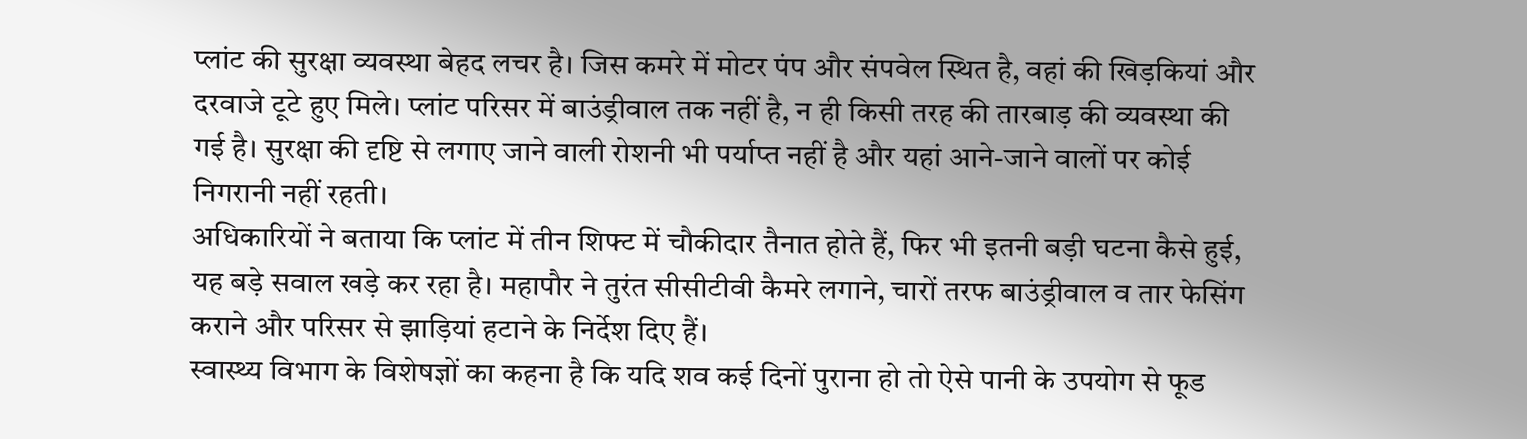प्लांट की सुरक्षा व्यवस्था बेहद लचर है। जिस कमरे में मोटर पंप और संपवेल स्थित है, वहां की खिड़कियां और दरवाजे टूटे हुए मिले। प्लांट परिसर में बाउंड्रीवाल तक नहीं है, न ही किसी तरह की तारबाड़ की व्यवस्था की गई है। सुरक्षा की दृष्टि से लगाए जाने वाली रोशनी भी पर्याप्त नहीं है और यहां आने-जाने वालों पर कोई निगरानी नहीं रहती।
अधिकारियों ने बताया कि प्लांट में तीन शिफ्ट में चौकीदार तैनात होते हैं, फिर भी इतनी बड़ी घटना कैसे हुई, यह बड़े सवाल खड़े कर रहा है। महापौर ने तुरंत सीसीटीवी कैमरे लगाने, चारों तरफ बाउंड्रीवाल व तार फेसिंग कराने और परिसर से झाड़ियां हटाने के निर्देश दिए हैं।
स्वास्थ्य विभाग के विशेषज्ञों का कहना है कि यदि शव कई दिनों पुराना हो तो ऐसे पानी के उपयोग से फूड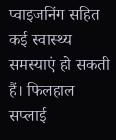प्वाइजनिंग सहित कई स्वास्थ्य समस्याएं हो सकती हैं। फिलहाल सप्लाई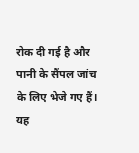रोक दी गई है और पानी के सैंपल जांच के लिए भेजे गए हैं। यह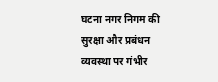घटना नगर निगम की सुरक्षा और प्रबंधन व्यवस्था पर गंभीर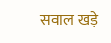सवाल खड़े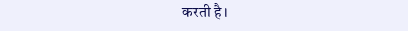करती है।